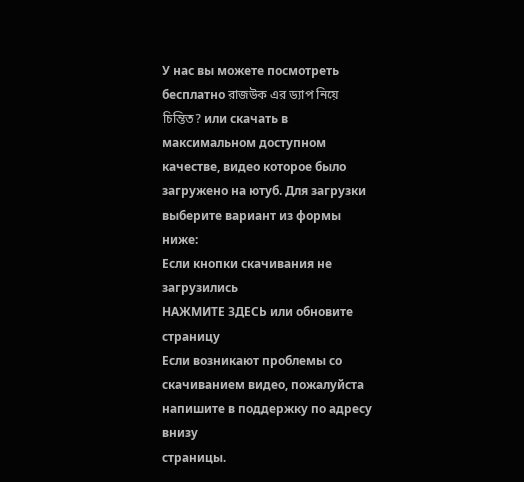У нас вы можете посмотреть бесплатно রাজউক এর ড্যাপ নিয়ে চিন্তিত? или скачать в максимальном доступном качестве, видео которое было загружено на ютуб. Для загрузки выберите вариант из формы ниже:
Если кнопки скачивания не
загрузились
НАЖМИТЕ ЗДЕСЬ или обновите страницу
Если возникают проблемы со скачиванием видео, пожалуйста напишите в поддержку по адресу внизу
страницы.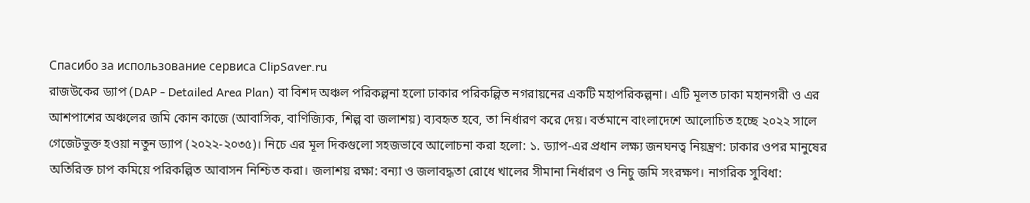Спасибо за использование сервиса ClipSaver.ru
রাজউকের ড্যাপ (DAP - Detailed Area Plan) বা বিশদ অঞ্চল পরিকল্পনা হলো ঢাকার পরিকল্পিত নগরায়নের একটি মহাপরিকল্পনা। এটি মূলত ঢাকা মহানগরী ও এর আশপাশের অঞ্চলের জমি কোন কাজে (আবাসিক, বাণিজ্যিক, শিল্প বা জলাশয়) ব্যবহৃত হবে, তা নির্ধারণ করে দেয়। বর্তমানে বাংলাদেশে আলোচিত হচ্ছে ২০২২ সালে গেজেটভুক্ত হওয়া নতুন ড্যাপ (২০২২-২০৩৫)। নিচে এর মূল দিকগুলো সহজভাবে আলোচনা করা হলো: ১. ড্যাপ-এর প্রধান লক্ষ্য জনঘনত্ব নিয়ন্ত্রণ: ঢাকার ওপর মানুষের অতিরিক্ত চাপ কমিয়ে পরিকল্পিত আবাসন নিশ্চিত করা। জলাশয় রক্ষা: বন্যা ও জলাবদ্ধতা রোধে খালের সীমানা নির্ধারণ ও নিচু জমি সংরক্ষণ। নাগরিক সুবিধা: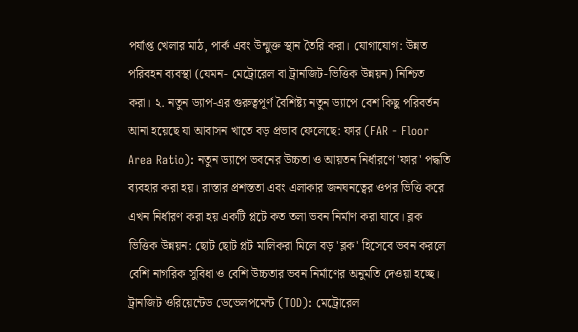পর্যাপ্ত খেলার মাঠ, পার্ক এবং উন্মুক্ত স্থান তৈরি করা। যোগাযোগ: উন্নত পরিবহন ব্যবস্থা (যেমন- মেট্রোরেল বা ট্রানজিট-ভিত্তিক উন্নয়ন) নিশ্চিত করা। ২. নতুন ড্যাপ-এর গুরুত্বপূর্ণ বৈশিষ্ট্য নতুন ড্যাপে বেশ কিছু পরিবর্তন আনা হয়েছে যা আবাসন খাতে বড় প্রভাব ফেলেছে: ফার (FAR - Floor Area Ratio): নতুন ড্যাপে ভবনের উচ্চতা ও আয়তন নির্ধারণে 'ফার' পদ্ধতি ব্যবহার করা হয়। রাস্তার প্রশস্ততা এবং এলাকার জনঘনত্বের ওপর ভিত্তি করে এখন নির্ধারণ করা হয় একটি প্লটে কত তলা ভবন নির্মাণ করা যাবে। ব্লক ভিত্তিক উন্নয়ন: ছোট ছোট প্লট মালিকরা মিলে বড় 'ব্লক' হিসেবে ভবন করলে বেশি নাগরিক সুবিধা ও বেশি উচ্চতার ভবন নির্মাণের অনুমতি দেওয়া হচ্ছে। ট্রানজিট ওরিয়েন্টেড ডেভেলপমেন্ট (TOD): মেট্রোরেল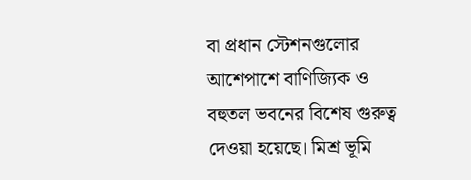বা প্রধান স্টেশনগুলোর আশেপাশে বাণিজ্যিক ও বহুতল ভবনের বিশেষ গুরুত্ব দেওয়া হয়েছে। মিশ্র ভূমি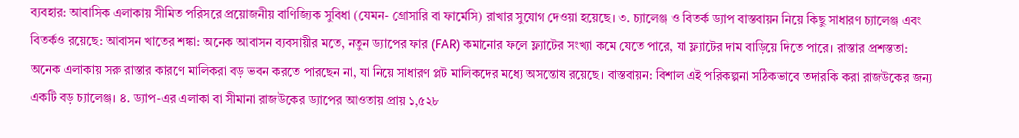ব্যবহার: আবাসিক এলাকায় সীমিত পরিসরে প্রয়োজনীয় বাণিজ্যিক সুবিধা (যেমন- গ্রোসারি বা ফার্মেসি) রাখার সুযোগ দেওয়া হয়েছে। ৩. চ্যালেঞ্জ ও বিতর্ক ড্যাপ বাস্তবায়ন নিয়ে কিছু সাধারণ চ্যালেঞ্জ এবং বিতর্কও রয়েছে: আবাসন খাতের শঙ্কা: অনেক আবাসন ব্যবসায়ীর মতে, নতুন ড্যাপের ফার (FAR) কমানোর ফলে ফ্ল্যাটের সংখ্যা কমে যেতে পারে, যা ফ্ল্যাটের দাম বাড়িয়ে দিতে পারে। রাস্তার প্রশস্ততা: অনেক এলাকায় সরু রাস্তার কারণে মালিকরা বড় ভবন করতে পারছেন না, যা নিয়ে সাধারণ প্লট মালিকদের মধ্যে অসন্তোষ রয়েছে। বাস্তবায়ন: বিশাল এই পরিকল্পনা সঠিকভাবে তদারকি করা রাজউকের জন্য একটি বড় চ্যালেঞ্জ। ৪. ড্যাপ-এর এলাকা বা সীমানা রাজউকের ড্যাপের আওতায় প্রায় ১,৫২৮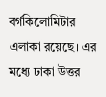বর্গকিলোমিটার এলাকা রয়েছে। এর মধ্যে ঢাকা উত্তর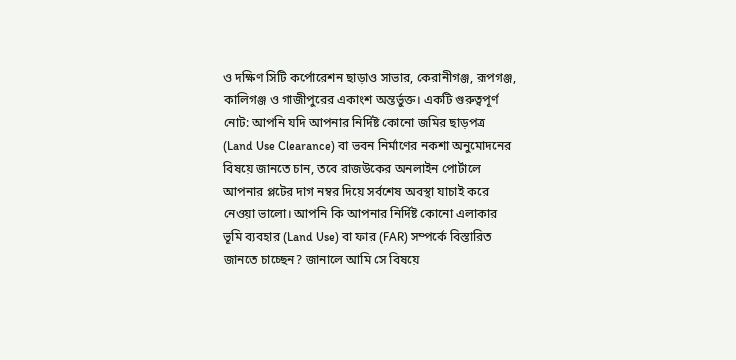ও দক্ষিণ সিটি কর্পোরেশন ছাড়াও সাভার, কেরানীগঞ্জ, রূপগঞ্জ, কালিগঞ্জ ও গাজীপুরের একাংশ অন্তর্ভুক্ত। একটি গুরুত্বপূর্ণ নোট: আপনি যদি আপনার নির্দিষ্ট কোনো জমির ছাড়পত্র (Land Use Clearance) বা ভবন নির্মাণের নকশা অনুমোদনের বিষয়ে জানতে চান, তবে রাজউকের অনলাইন পোর্টালে আপনার প্লটের দাগ নম্বর দিয়ে সর্বশেষ অবস্থা যাচাই করে নেওয়া ভালো। আপনি কি আপনার নির্দিষ্ট কোনো এলাকার ভূমি ব্যবহার (Land Use) বা ফার (FAR) সম্পর্কে বিস্তারিত জানতে চাচ্ছেন? জানালে আমি সে বিষয়ে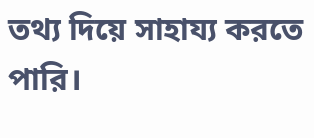তথ্য দিয়ে সাহায্য করতে পারি।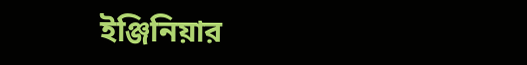ইঞ্জিনিয়ার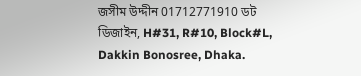জসীম উদ্দীন 01712771910 ডট ডিজাইন, H#31, R#10, Block#L, Dakkin Bonosree, Dhaka.